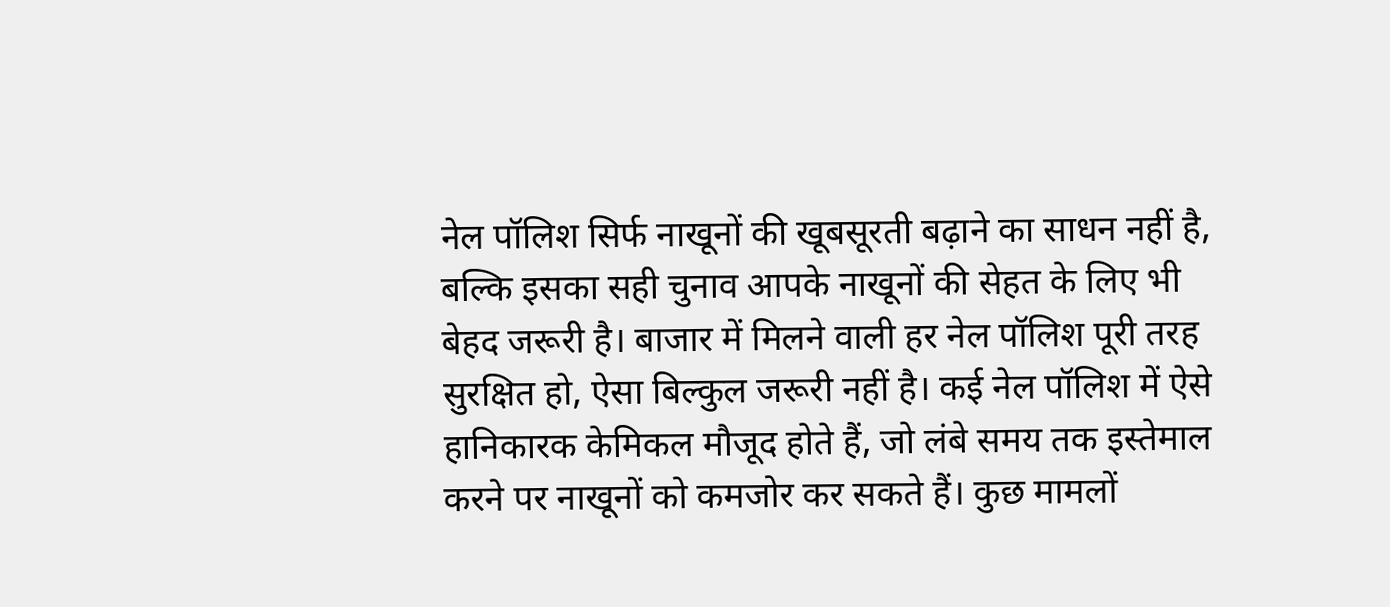नेल पॉलिश सिर्फ नाखूनों की खूबसूरती बढ़ाने का साधन नहीं है, बल्कि इसका सही चुनाव आपके नाखूनों की सेहत के लिए भी बेहद जरूरी है। बाजार में मिलने वाली हर नेल पॉलिश पूरी तरह सुरक्षित हो, ऐसा बिल्कुल जरूरी नहीं है। कई नेल पॉलिश में ऐसे हानिकारक केमिकल मौजूद होते हैं, जो लंबे समय तक इस्तेमाल करने पर नाखूनों को कमजोर कर सकते हैं। कुछ मामलों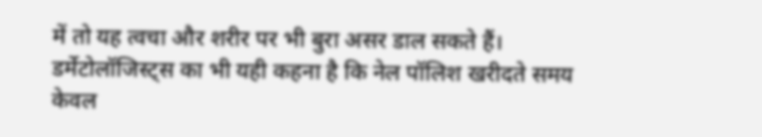में तो यह त्वचा और शरीर पर भी बुरा असर डाल सकते हैं। डर्मेटोलॉजिस्ट्स का भी यही कहना है कि नेल पॉलिश खरीदते समय केवल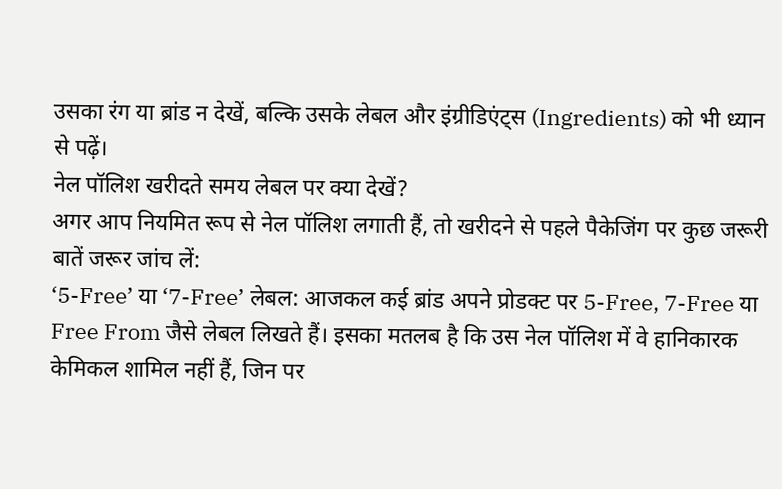उसका रंग या ब्रांड न देखें, बल्कि उसके लेबल और इंग्रीडिएंट्स (Ingredients) को भी ध्यान से पढ़ें।
नेल पॉलिश खरीदते समय लेबल पर क्या देखें?
अगर आप नियमित रूप से नेल पॉलिश लगाती हैं, तो खरीदने से पहले पैकेजिंग पर कुछ जरूरी बातें जरूर जांच लें:
‘5-Free’ या ‘7-Free’ लेबल: आजकल कई ब्रांड अपने प्रोडक्ट पर 5-Free, 7-Free या Free From जैसे लेबल लिखते हैं। इसका मतलब है कि उस नेल पॉलिश में वे हानिकारक केमिकल शामिल नहीं हैं, जिन पर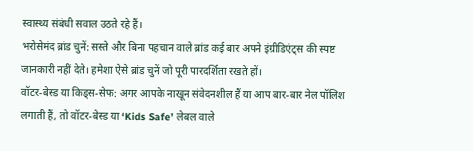स्वास्थ्य संबंधी सवाल उठते रहे हैं।
भरोसेमंद ब्रांड चुनें: सस्ते और बिना पहचान वाले ब्रांड कई बार अपने इंग्रीडिएंट्स की स्पष्ट जानकारी नहीं देते। हमेशा ऐसे ब्रांड चुनें जो पूरी पारदर्शिता रखते हों।
वॉटर-बेस्ड या किड्स-सेफ: अगर आपके नाखून संवेदनशील हैं या आप बार-बार नेल पॉलिश लगाती हैं, तो वॉटर-बेस्ड या ‘Kids Safe’ लेबल वाले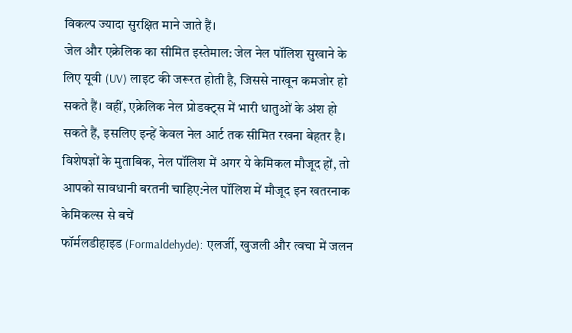विकल्प ज्यादा सुरक्षित माने जाते हैं।
जेल और एक्रेलिक का सीमित इस्तेमाल: जेल नेल पॉलिश सुखाने के लिए यूवी (UV) लाइट की जरूरत होती है, जिससे नाखून कमजोर हो सकते हैं। वहीं, एक्रेलिक नेल प्रोडक्ट्स में भारी धातुओं के अंश हो सकते हैं, इसलिए इन्हें केवल नेल आर्ट तक सीमित रखना बेहतर है।
विशेषज्ञों के मुताबिक, नेल पॉलिश में अगर ये केमिकल मौजूद हों, तो आपको सावधानी बरतनी चाहिए:नेल पॉलिश में मौजूद इन खतरनाक केमिकल्स से बचें
फॉर्मलडीहाइड (Formaldehyde): एलर्जी, खुजली और त्वचा में जलन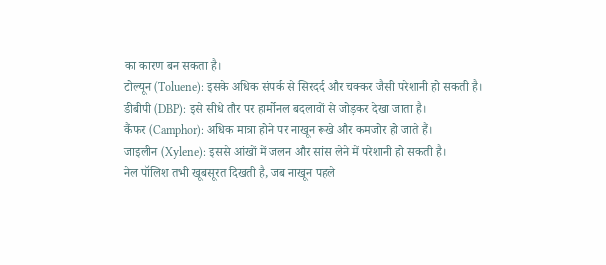का कारण बन सकता है।
टोल्यून (Toluene): इसके अधिक संपर्क से सिरदर्द और चक्कर जैसी परेशानी हो सकती है।
डीबीपी (DBP): इसे सीधे तौर पर हार्मोनल बदलावों से जोड़कर देखा जाता है।
कैंफर (Camphor): अधिक मात्रा होने पर नाखून रूखे और कमजोर हो जाते हैं।
जाइलीन (Xylene): इससे आंखों में जलन और सांस लेने में परेशानी हो सकती है।
नेल पॉलिश तभी खूबसूरत दिखती है, जब नाखून पहले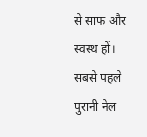से साफ और स्वस्थ हों। सबसे पहले पुरानी नेल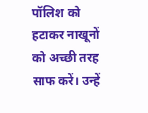पॉलिश को हटाकर नाखूनों को अच्छी तरह साफ करें। उन्हें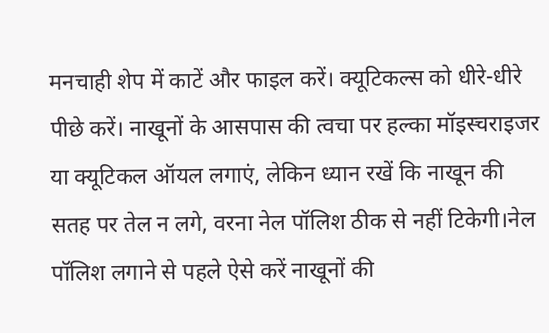मनचाही शेप में काटें और फाइल करें। क्यूटिकल्स को धीरे-धीरे पीछे करें। नाखूनों के आसपास की त्वचा पर हल्का मॉइस्चराइजर या क्यूटिकल ऑयल लगाएं, लेकिन ध्यान रखें कि नाखून की सतह पर तेल न लगे, वरना नेल पॉलिश ठीक से नहीं टिकेगी।नेल पॉलिश लगाने से पहले ऐसे करें नाखूनों की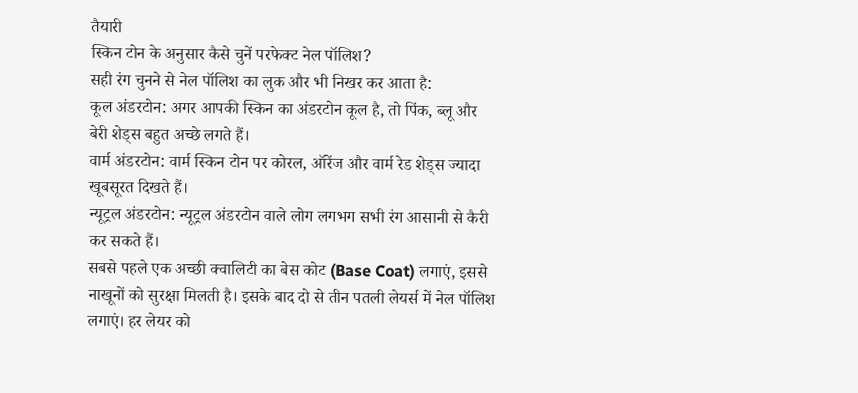तैयारी
स्किन टोन के अनुसार कैसे चुनें परफेक्ट नेल पॉलिश?
सही रंग चुनने से नेल पॉलिश का लुक और भी निखर कर आता है:
कूल अंडरटोन: अगर आपकी स्किन का अंडरटोन कूल है, तो पिंक, ब्लू और बेरी शेड्स बहुत अच्छे लगते हैं।
वार्म अंडरटोन: वार्म स्किन टोन पर कोरल, ऑरेंज और वार्म रेड शेड्स ज्यादा खूबसूरत दिखते हैं।
न्यूट्रल अंडरटोन: न्यूट्रल अंडरटोन वाले लोग लगभग सभी रंग आसानी से कैरी कर सकते हैं।
सबसे पहले एक अच्छी क्वालिटी का बेस कोट (Base Coat) लगाएं, इससे नाखूनों को सुरक्षा मिलती है। इसके बाद दो से तीन पतली लेयर्स में नेल पॉलिश लगाएं। हर लेयर को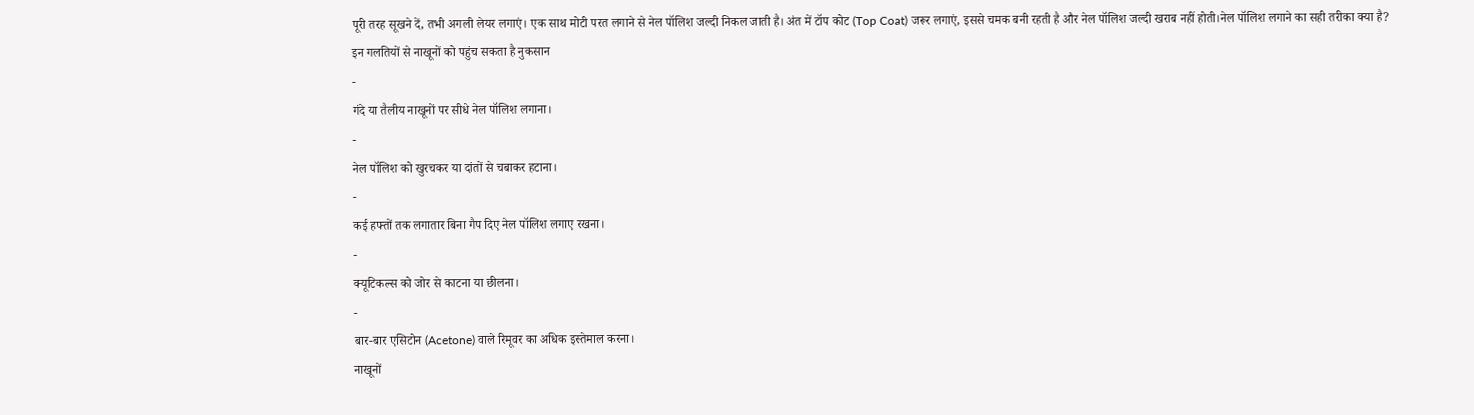पूरी तरह सूखने दें, तभी अगली लेयर लगाएं। एक साथ मोटी परत लगाने से नेल पॉलिश जल्दी निकल जाती है। अंत में टॉप कोट (Top Coat) जरूर लगाएं, इससे चमक बनी रहती है और नेल पॉलिश जल्दी खराब नहीं होती।नेल पॉलिश लगाने का सही तरीका क्या है?
इन गलतियों से नाखूनों को पहुंच सकता है नुकसान
-
गंदे या तैलीय नाखूनों पर सीधे नेल पॉलिश लगाना।
-
नेल पॉलिश को खुरचकर या दांतों से चबाकर हटाना।
-
कई हफ्तों तक लगातार बिना गैप दिए नेल पॉलिश लगाए रखना।
-
क्यूटिकल्स को जोर से काटना या छीलना।
-
बार-बार एसिटोन (Acetone) वाले रिमूवर का अधिक इस्तेमाल करना।
नाखूनों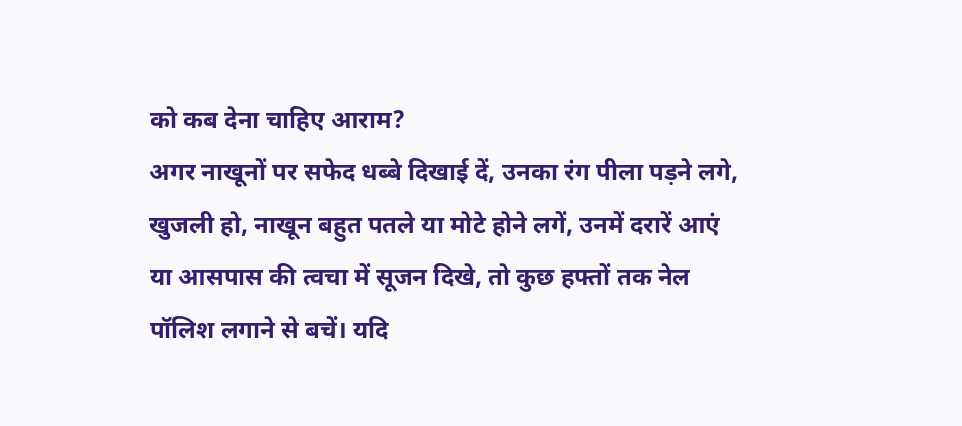को कब देना चाहिए आराम?
अगर नाखूनों पर सफेद धब्बे दिखाई दें, उनका रंग पीला पड़ने लगे, खुजली हो, नाखून बहुत पतले या मोटे होने लगें, उनमें दरारें आएं या आसपास की त्वचा में सूजन दिखे, तो कुछ हफ्तों तक नेल पॉलिश लगाने से बचें। यदि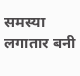समस्या लगातार बनी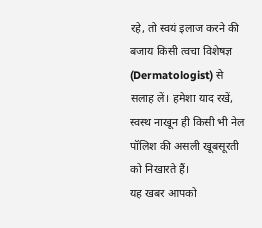रहे, तो स्वयं इलाज करने की बजाय किसी त्वचा विशेषज्ञ (Dermatologist) से सलाह लें। हमेशा याद रखें, स्वस्थ नाखून ही किसी भी नेल पॉलिश की असली खूबसूरती को निखारते हैं।
यह खबर आपको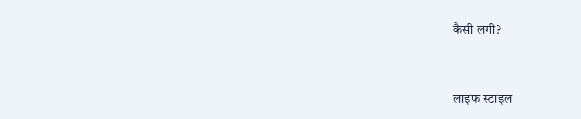कैसी लगी?


लाइफ स्टाइल